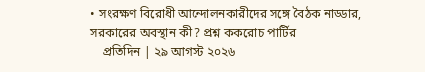• সংরক্ষণ বিরোধী আন্দোলনকারীদের সঙ্গে বৈঠক নাড্ডার, সরকারের অবস্থান কী? প্রশ্ন ককরোচ পার্টির
    প্রতিদিন | ২৯ আগস্ট ২০২৬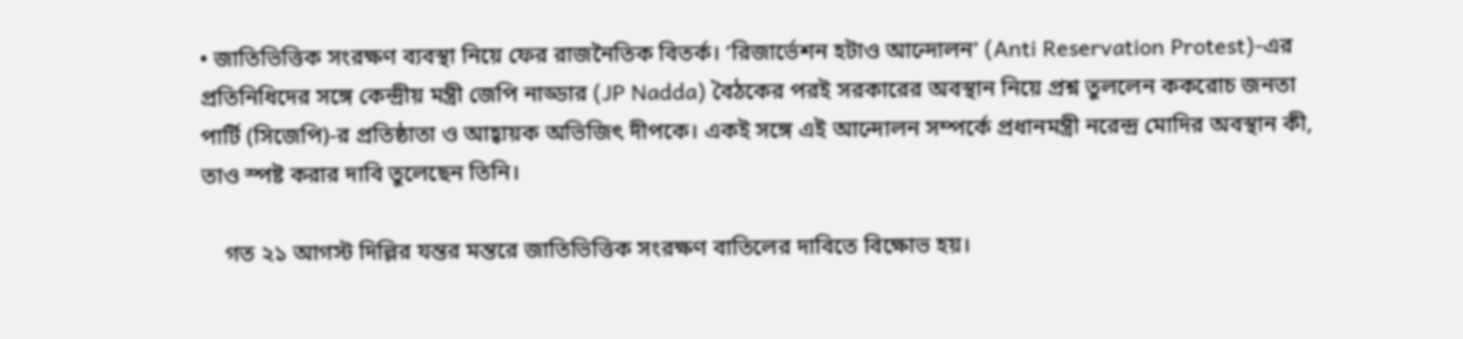• জাতিভিত্তিক সংরক্ষণ ব্যবস্থা নিয়ে ফের রাজনৈতিক বিতর্ক। ‘রিজার্ভেশন হটাও আন্দোলন’ (Anti Reservation Protest)-এর প্রতিনিধিদের সঙ্গে কেন্দ্রীয় মন্ত্রী জেপি নাড্ডার (JP Nadda) বৈঠকের পরই সরকারের অবস্থান নিয়ে প্রশ্ন তুললেন ককরোচ জনতা পার্টি (সিজেপি)-র প্রতিষ্ঠাতা ও আহ্বায়ক অভিজিৎ দীপকে। একই সঙ্গে এই আন্দোলন সম্পর্কে প্রধানমন্ত্রী নরেন্দ্র মোদির অবস্থান কী, তাও স্পষ্ট করার দাবি তুলেছেন তিনি।

    গত ২১ আগস্ট দিল্লির যন্তর মন্তরে জাতিভিত্তিক সংরক্ষণ বাতিলের দাবিতে বিক্ষোভ হয়।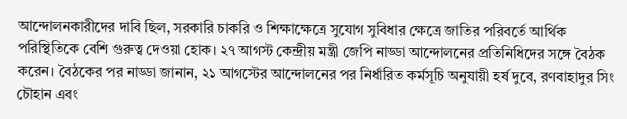আন্দোলনকারীদের দাবি ছিল, সরকারি চাকরি ও শিক্ষাক্ষেত্রে সুযোগ সুবিধার ক্ষেত্রে জাতির পরিবর্তে আর্থিক পরিস্থিতিকে বেশি গুরুত্ব দেওয়া হোক। ২৭ আগস্ট কেন্দ্রীয় মন্ত্রী জেপি নাড্ডা আন্দোলনের প্রতিনিধিদের সঙ্গে বৈঠক করেন। বৈঠকের পর নাড্ডা জানান, ২১ আগস্টের আন্দোলনের পর নির্ধারিত কর্মসূচি অনুযায়ী হর্ষ দুবে, রণবাহাদুর সিং চৌহান এবং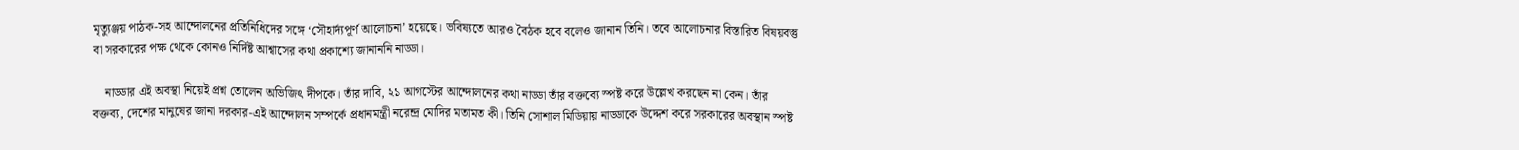মৃত্যুঞ্জয় পাঠক-সহ আন্দোলনের প্রতিনিধিদের সঙ্গে ‘সৌহার্দ্যপূর্ণ আলোচনা’ হয়েছে। ভবিষ্যতে আরও বৈঠক হবে বলেও জানান তিনি। তবে আলোচনার বিস্তারিত বিষয়বস্তু বা সরকারের পক্ষ থেকে কোনও নির্দিষ্ট আশ্বাসের কথা প্রকাশ্যে জানাননি নাড্ডা।

    নাড্ডার এই অবস্থা নিয়েই প্রশ্ন তোলেন অভিজিৎ দীপকে। তাঁর দাবি, ২১ আগস্টের আন্দোলনের কথা নাড্ডা তাঁর বক্তব্যে স্পষ্ট করে উল্লেখ করছেন না কেন। তাঁর বক্তব্য, দেশের মানুষের জানা দরকার-এই আন্দোলন সম্পর্কে প্রধানমন্ত্রী নরেন্দ্র মোদির মতামত কী। তিনি সোশাল মিডিয়ায় নাড্ডাকে উদ্দেশ করে সরকারের অবস্থান স্পষ্ট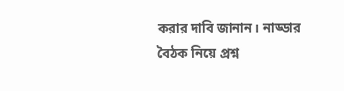করার দাবি জানান। নাড্ডার বৈঠক নিয়ে প্রশ্ন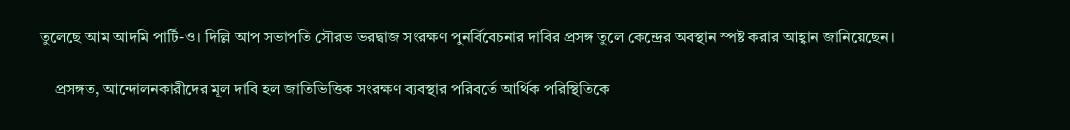তুলেছে আম আদমি পার্টি-ও। দিল্লি আপ সভাপতি সৌরভ ভরদ্বাজ সংরক্ষণ পুনর্বিবেচনার দাবির প্রসঙ্গ তুলে কেন্দ্রের অবস্থান স্পষ্ট করার আহ্বান জানিয়েছেন।

    প্রসঙ্গত, আন্দোলনকারীদের মূল দাবি হল জাতিভিত্তিক সংরক্ষণ ব্যবস্থার পরিবর্তে আর্থিক পরিস্থিতিকে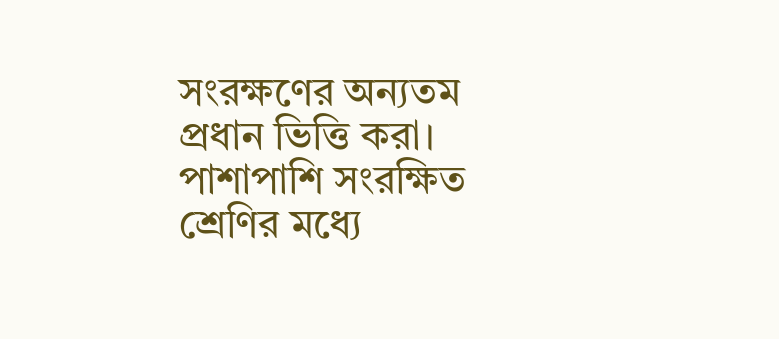সংরক্ষণের অন্যতম প্রধান ভিত্তি করা। পাশাপাশি সংরক্ষিত শ্রেণির মধ্যে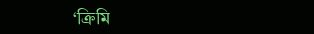‘ক্রিমি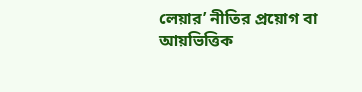লেয়ার’ নীতির প্রয়োগ বা আয়ভিত্তিক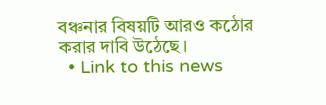বঞ্চনার বিষয়টি আরও কঠোর করার দাবি উঠেছে।
  • Link to this news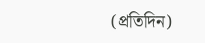(প্রতিদিন)